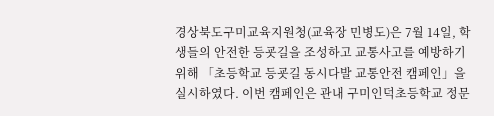경상북도구미교육지원청(교육장 민병도)은 7월 14일, 학생들의 안전한 등굣길을 조성하고 교통사고를 예방하기 위해 「초등학교 등굣길 동시다발 교통안전 캠페인」을 실시하였다. 이번 캠페인은 관내 구미인덕초등학교 정문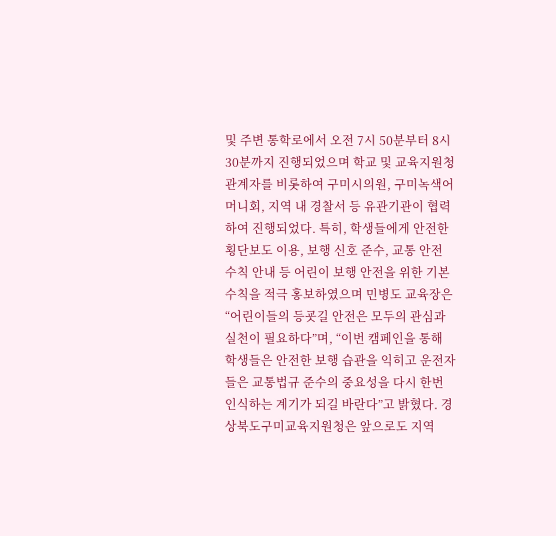및 주변 통학로에서 오전 7시 50분부터 8시 30분까지 진행되었으며 학교 및 교육지원청 관계자를 비롯하여 구미시의원, 구미녹색어머니회, 지역 내 경찰서 등 유관기관이 협력하여 진행되었다. 특히, 학생들에게 안전한 횡단보도 이용, 보행 신호 준수, 교통 안전 수칙 안내 등 어린이 보행 안전을 위한 기본 수칙을 적극 홍보하였으며 민병도 교육장은 “어린이들의 등굣길 안전은 모두의 관심과 실천이 필요하다”며, “이번 캠페인을 통해 학생들은 안전한 보행 습관을 익히고 운전자들은 교통법규 준수의 중요성을 다시 한번 인식하는 계기가 되길 바란다”고 밝혔다. 경상북도구미교육지원청은 앞으로도 지역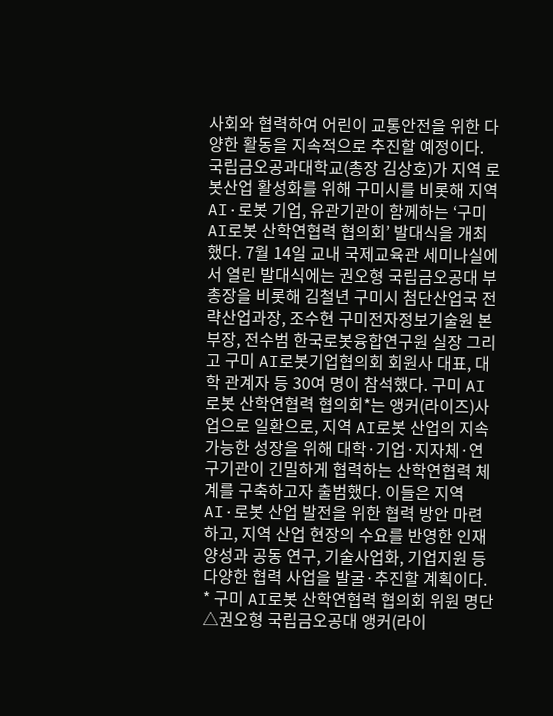사회와 협력하여 어린이 교통안전을 위한 다양한 활동을 지속적으로 추진할 예정이다.
국립금오공과대학교(총장 김상호)가 지역 로봇산업 활성화를 위해 구미시를 비롯해 지역 AI·로봇 기업, 유관기관이 함께하는 ‘구미 AI로봇 산학연협력 협의회’ 발대식을 개최했다. 7월 14일 교내 국제교육관 세미나실에서 열린 발대식에는 권오형 국립금오공대 부총장을 비롯해 김철년 구미시 첨단산업국 전략산업과장, 조수현 구미전자정보기술원 본부장, 전수범 한국로봇융합연구원 실장 그리고 구미 AI로봇기업협의회 회원사 대표, 대학 관계자 등 30여 명이 참석했다. 구미 AI로봇 산학연협력 협의회*는 앵커(라이즈)사업으로 일환으로, 지역 AI로봇 산업의 지속 가능한 성장을 위해 대학·기업·지자체·연구기관이 긴밀하게 협력하는 산학연협력 체계를 구축하고자 출범했다. 이들은 지역 AI·로봇 산업 발전을 위한 협력 방안 마련하고, 지역 산업 현장의 수요를 반영한 인재양성과 공동 연구, 기술사업화, 기업지원 등 다양한 협력 사업을 발굴·추진할 계획이다. * 구미 AI로봇 산학연협력 협의회 위원 명단 △권오형 국립금오공대 앵커(라이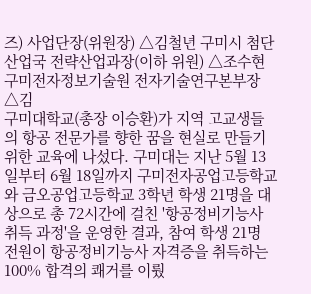즈) 사업단장(위원장) △김철년 구미시 첨단산업국 전략산업과장(이하 위원) △조수현 구미전자정보기술원 전자기술연구본부장 △김
구미대학교(총장 이승환)가 지역 고교생들의 항공 전문가를 향한 꿈을 현실로 만들기 위한 교육에 나섰다. 구미대는 지난 5월 13일부터 6월 18일까지 구미전자공업고등학교와 금오공업고등학교 3학년 학생 21명을 대상으로 총 72시간에 걸친 '항공정비기능사 취득 과정'을 운영한 결과, 참여 학생 21명 전원이 항공정비기능사 자격증을 취득하는 100% 합격의 쾌거를 이뤘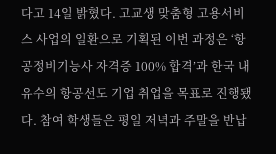다고 14일 밝혔다. 고교생 맞춤형 고용서비스 사업의 일환으로 기획된 이번 과정은 ‘항공정비기능사 자격증 100% 합격’과 한국 내 유수의 항공선도 기업 취업을 목표로 진행됐다. 참여 학생들은 평일 저녁과 주말을 반납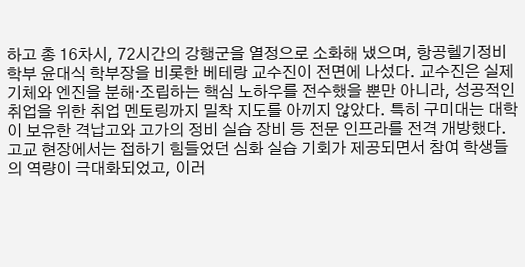하고 총 16차시, 72시간의 강행군을 열정으로 소화해 냈으며, 항공헬기정비학부 윤대식 학부장을 비롯한 베테랑 교수진이 전면에 나섰다. 교수진은 실제 기체와 엔진을 분해·조립하는 핵심 노하우를 전수했을 뿐만 아니라, 성공적인 취업을 위한 취업 멘토링까지 밀착 지도를 아끼지 않았다. 특히 구미대는 대학이 보유한 격납고와 고가의 정비 실습 장비 등 전문 인프라를 전격 개방했다. 고교 현장에서는 접하기 힘들었던 심화 실습 기회가 제공되면서 참여 학생들의 역량이 극대화되었고, 이러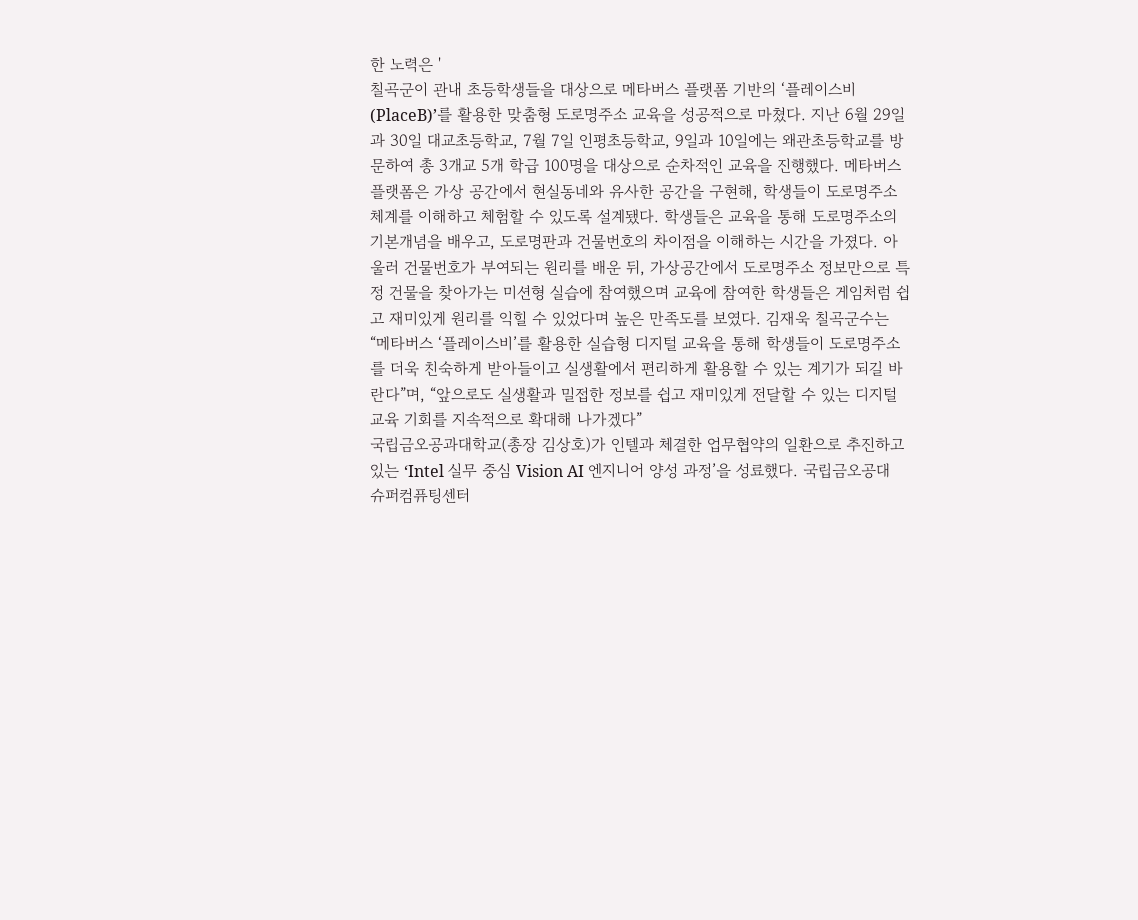한 노력은 '
칠곡군이 관내 초등학생들을 대상으로 메타버스 플랫폼 기반의 ‘플레이스비(PlaceB)’를 활용한 맞춤형 도로명주소 교육을 성공적으로 마쳤다. 지난 6월 29일과 30일 대교초등학교, 7월 7일 인평초등학교, 9일과 10일에는 왜관초등학교를 방문하여 총 3개교 5개 학급 100명을 대상으로 순차적인 교육을 진행했다. 메타버스 플랫폼은 가상 공간에서 현실동네와 유사한 공간을 구현해, 학생들이 도로명주소 체계를 이해하고 체험할 수 있도록 설계됐다. 학생들은 교육을 통해 도로명주소의 기본개념을 배우고, 도로명판과 건물번호의 차이점을 이해하는 시간을 가졌다. 아울러 건물번호가 부여되는 원리를 배운 뒤, 가상공간에서 도로명주소 정보만으로 특정 건물을 찾아가는 미션형 실습에 참여했으며 교육에 참여한 학생들은 게임처럼 쉽고 재미있게 원리를 익힐 수 있었다며 높은 만족도를 보였다. 김재욱 칠곡군수는 “메타버스 ‘플레이스비’를 활용한 실습형 디지털 교육을 통해 학생들이 도로명주소를 더욱 친숙하게 받아들이고 실생활에서 편리하게 활용할 수 있는 계기가 되길 바란다”며, “앞으로도 실생활과 밀접한 정보를 쉽고 재미있게 전달할 수 있는 디지털 교육 기회를 지속적으로 확대해 나가겠다”
국립금오공과대학교(총장 김상호)가 인텔과 체결한 업무협약의 일환으로 추진하고 있는 ‘Intel 실무 중심 Vision AI 엔지니어 양성 과정’을 성료했다. 국립금오공대 슈퍼컴퓨팅센터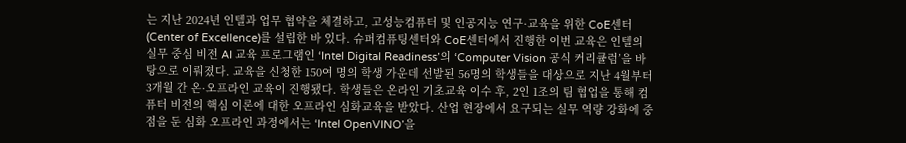는 지난 2024년 인텔과 업무 협약을 체결하고, 고성능컴퓨터 및 인공지능 연구·교육을 위한 CoE센터(Center of Excellence)를 설립한 바 있다. 슈퍼컴퓨팅센터와 CoE센터에서 진행한 이번 교육은 인텔의 실무 중심 비전 AI 교육 프로그램인 ‘Intel Digital Readiness’의 ‘Computer Vision 공식 커리큘럼’을 바탕으로 이뤄졌다. 교육을 신청한 150여 명의 학생 가운데 선발된 56명의 학생들을 대상으로 지난 4월부터 3개월 간 온·오프라인 교육이 진행됐다. 학생들은 온라인 기초교육 이수 후, 2인 1조의 팀 협업을 통해 컴퓨터 비전의 핵심 이론에 대한 오프라인 심화교육을 받았다. 산업 현장에서 요구되는 실무 역량 강화에 중점을 둔 심화 오프라인 과정에서는 ‘Intel OpenVINO’을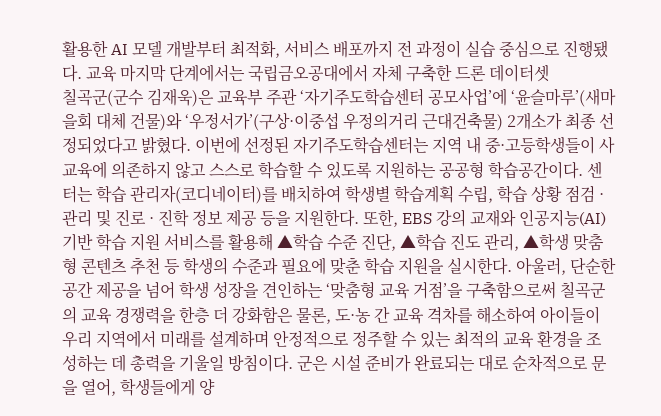활용한 AI 모델 개발부터 최적화, 서비스 배포까지 전 과정이 실습 중심으로 진행됐다. 교육 마지막 단계에서는 국립금오공대에서 자체 구축한 드론 데이터셋
칠곡군(군수 김재욱)은 교육부 주관 ‘자기주도학습센터 공모사업’에 ‘윤슬마루’(새마을회 대체 건물)와 ‘우정서가’(구상·이중섭 우정의거리 근대건축물) 2개소가 최종 선정되었다고 밝혔다. 이번에 선정된 자기주도학습센터는 지역 내 중·고등학생들이 사교육에 의존하지 않고 스스로 학습할 수 있도록 지원하는 공공형 학습공간이다. 센터는 학습 관리자(코디네이터)를 배치하여 학생별 학습계획 수립, 학습 상황 점검 · 관리 및 진로 · 진학 정보 제공 등을 지원한다. 또한, EBS 강의 교재와 인공지능(AI) 기반 학습 지원 서비스를 활용해 ▲학습 수준 진단, ▲학습 진도 관리, ▲학생 맞춤형 콘텐츠 추천 등 학생의 수준과 필요에 맞춘 학습 지원을 실시한다. 아울러, 단순한 공간 제공을 넘어 학생 성장을 견인하는 ‘맞춤형 교육 거점’을 구축함으로써 칠곡군의 교육 경쟁력을 한층 더 강화함은 물론, 도·농 간 교육 격차를 해소하여 아이들이 우리 지역에서 미래를 설계하며 안정적으로 정주할 수 있는 최적의 교육 환경을 조성하는 데 총력을 기울일 방침이다. 군은 시설 준비가 완료되는 대로 순차적으로 문을 열어, 학생들에게 양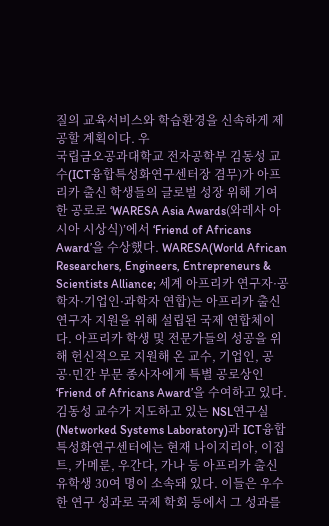질의 교육서비스와 학습환경을 신속하게 제공할 계획이다. 우
국립금오공과대학교 전자공학부 김동성 교수(ICT융합특성화연구센터장 겸무)가 아프리카 출신 학생들의 글로벌 성장 위해 기여한 공로로 ‘WARESA Asia Awards(와레사 아시아 시상식)’에서 ‘Friend of Africans Award’을 수상했다. WARESA(World African Researchers, Engineers, Entrepreneurs & Scientists Alliance; 세계 아프리카 연구자·공학자·기업인·과학자 연합)는 아프리카 출신 연구자 지원을 위해 설립된 국제 연합체이다. 아프리카 학생 및 전문가들의 성공을 위해 헌신적으로 지원해 온 교수, 기업인, 공공·민간 부문 종사자에게 특별 공로상인 ‘Friend of Africans Award’을 수여하고 있다. 김동성 교수가 지도하고 있는 NSL연구실(Networked Systems Laboratory)과 ICT융합특성화연구센터에는 현재 나이지리아, 이집트, 카메룬, 우간다, 가나 등 아프리카 출신 유학생 30여 명이 소속돼 있다. 이들은 우수한 연구 성과로 국제 학회 등에서 그 성과를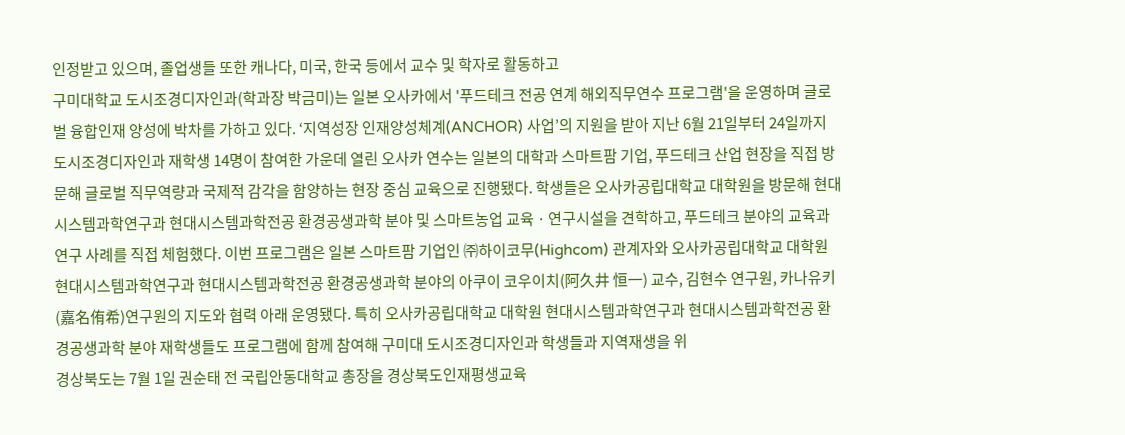인정받고 있으며, 졸업생들 또한 캐나다, 미국, 한국 등에서 교수 및 학자로 활동하고
구미대학교 도시조경디자인과(학과장 박금미)는 일본 오사카에서 '푸드테크 전공 연계 해외직무연수 프로그램'을 운영하며 글로벌 융합인재 양성에 박차를 가하고 있다. ‘지역성장 인재양성체계(ANCHOR) 사업’의 지원을 받아 지난 6월 21일부터 24일까지 도시조경디자인과 재학생 14명이 참여한 가운데 열린 오사카 연수는 일본의 대학과 스마트팜 기업, 푸드테크 산업 현장을 직접 방문해 글로벌 직무역량과 국제적 감각을 함양하는 현장 중심 교육으로 진행됐다. 학생들은 오사카공립대학교 대학원을 방문해 현대시스템과학연구과 현대시스템과학전공 환경공생과학 분야 및 스마트농업 교육 · 연구시설을 견학하고, 푸드테크 분야의 교육과 연구 사례를 직접 체험했다. 이번 프로그램은 일본 스마트팜 기업인 ㈜하이코무(Highcom) 관계자와 오사카공립대학교 대학원 현대시스템과학연구과 현대시스템과학전공 환경공생과학 분야의 아쿠이 코우이치(阿久井 恒一) 교수, 김현수 연구원, 카나유키(嘉名侑希)연구원의 지도와 협력 아래 운영됐다. 특히 오사카공립대학교 대학원 현대시스템과학연구과 현대시스템과학전공 환경공생과학 분야 재학생들도 프로그램에 함께 참여해 구미대 도시조경디자인과 학생들과 지역재생을 위
경상북도는 7월 1일 권순태 전 국립안동대학교 총장을 경상북도인재평생교육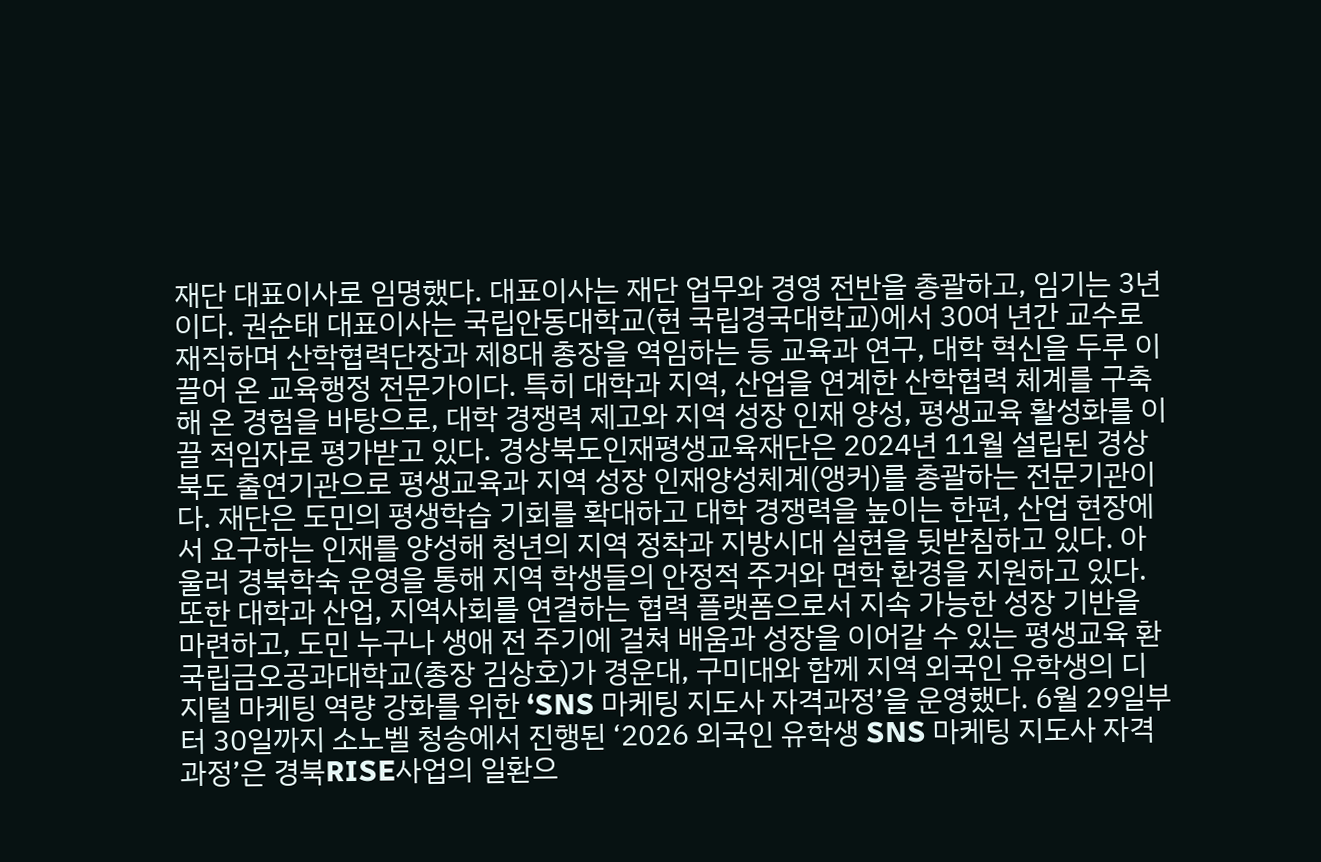재단 대표이사로 임명했다. 대표이사는 재단 업무와 경영 전반을 총괄하고, 임기는 3년이다. 권순태 대표이사는 국립안동대학교(현 국립경국대학교)에서 30여 년간 교수로 재직하며 산학협력단장과 제8대 총장을 역임하는 등 교육과 연구, 대학 혁신을 두루 이끌어 온 교육행정 전문가이다. 특히 대학과 지역, 산업을 연계한 산학협력 체계를 구축해 온 경험을 바탕으로, 대학 경쟁력 제고와 지역 성장 인재 양성, 평생교육 활성화를 이끌 적임자로 평가받고 있다. 경상북도인재평생교육재단은 2024년 11월 설립된 경상북도 출연기관으로 평생교육과 지역 성장 인재양성체계(앵커)를 총괄하는 전문기관이다. 재단은 도민의 평생학습 기회를 확대하고 대학 경쟁력을 높이는 한편, 산업 현장에서 요구하는 인재를 양성해 청년의 지역 정착과 지방시대 실현을 뒷받침하고 있다. 아울러 경북학숙 운영을 통해 지역 학생들의 안정적 주거와 면학 환경을 지원하고 있다. 또한 대학과 산업, 지역사회를 연결하는 협력 플랫폼으로서 지속 가능한 성장 기반을 마련하고, 도민 누구나 생애 전 주기에 걸쳐 배움과 성장을 이어갈 수 있는 평생교육 환
국립금오공과대학교(총장 김상호)가 경운대, 구미대와 함께 지역 외국인 유학생의 디지털 마케팅 역량 강화를 위한 ‘SNS 마케팅 지도사 자격과정’을 운영했다. 6월 29일부터 30일까지 소노벨 청송에서 진행된 ‘2026 외국인 유학생 SNS 마케팅 지도사 자격과정’은 경북RISE사업의 일환으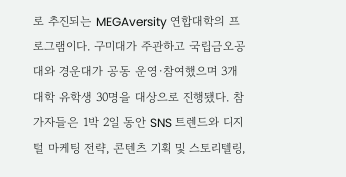로 추진되는 MEGAversity 연합대학의 프로그램이다. 구미대가 주관하고 국립금오공대와 경운대가 공동 운영·참여했으며 3개 대학 유학생 30명을 대상으로 진행됐다. 참가자들은 1박 2일 동안 SNS 트렌드와 디지털 마케팅 전략, 콘텐츠 기획 및 스토리텔링,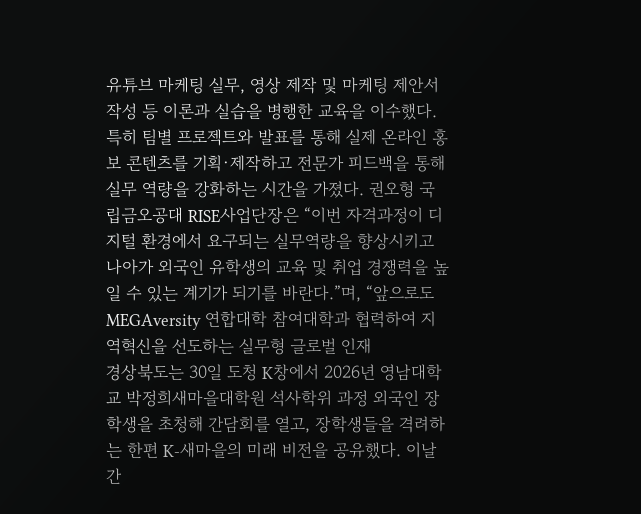유튜브 마케팅 실무, 영상 제작 및 마케팅 제안서 작성 등 이론과 실습을 병행한 교육을 이수했다. 특히 팀별 프로젝트와 발표를 통해 실제 온라인 홍보 콘텐츠를 기획·제작하고 전문가 피드백을 통해 실무 역량을 강화하는 시간을 가졌다. 권오형 국립금오공대 RISE사업단장은 “이번 자격과정이 디지털 환경에서 요구되는 실무역량을 향상시키고 나아가 외국인 유학생의 교육 및 취업 경쟁력을 높일 수 있는 계기가 되기를 바란다.”며, “앞으로도 MEGAversity 연합대학 참여대학과 협력하여 지역혁신을 선도하는 실무형 글로벌 인재
경상북도는 30일 도청 K창에서 2026년 영남대학교 박정희새마을대학원 석사학위 과정 외국인 장학생을 초청해 간담회를 열고, 장학생들을 격려하는 한편 K-새마을의 미래 비전을 공유했다. 이날 간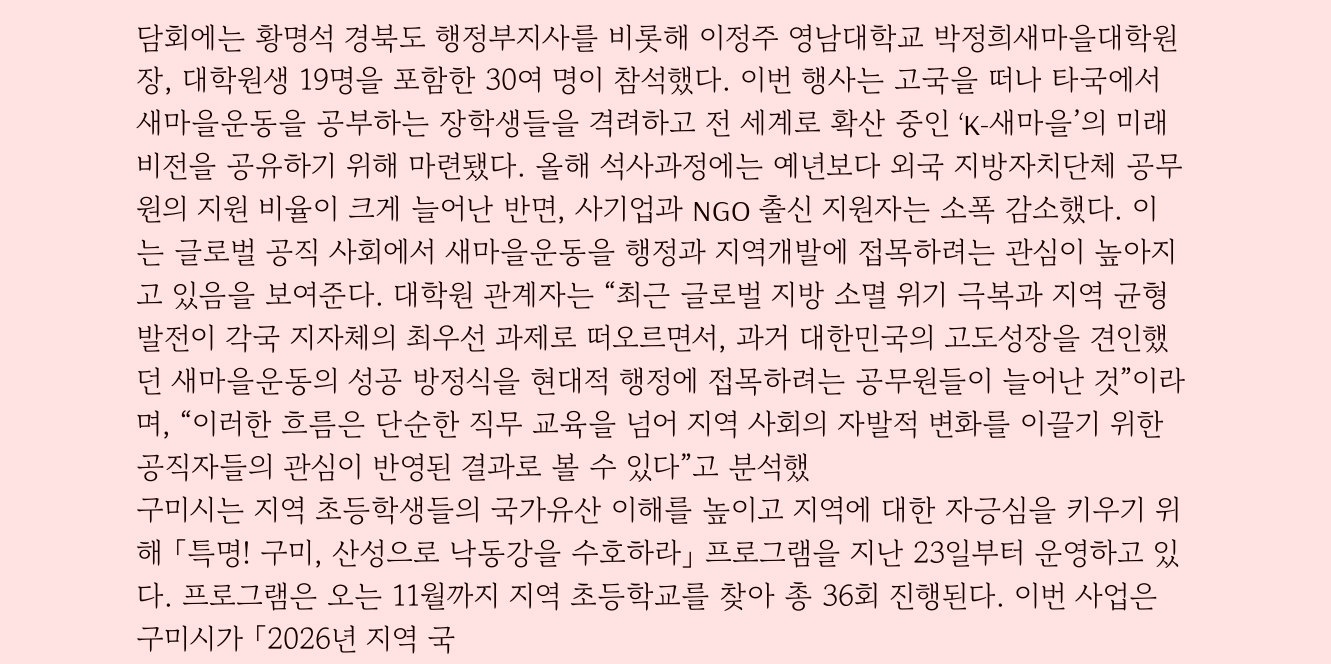담회에는 황명석 경북도 행정부지사를 비롯해 이정주 영남대학교 박정희새마을대학원장, 대학원생 19명을 포함한 30여 명이 참석했다. 이번 행사는 고국을 떠나 타국에서 새마을운동을 공부하는 장학생들을 격려하고 전 세계로 확산 중인 ‘K-새마을’의 미래 비전을 공유하기 위해 마련됐다. 올해 석사과정에는 예년보다 외국 지방자치단체 공무원의 지원 비율이 크게 늘어난 반면, 사기업과 NGO 출신 지원자는 소폭 감소했다. 이는 글로벌 공직 사회에서 새마을운동을 행정과 지역개발에 접목하려는 관심이 높아지고 있음을 보여준다. 대학원 관계자는 “최근 글로벌 지방 소멸 위기 극복과 지역 균형 발전이 각국 지자체의 최우선 과제로 떠오르면서, 과거 대한민국의 고도성장을 견인했던 새마을운동의 성공 방정식을 현대적 행정에 접목하려는 공무원들이 늘어난 것”이라며, “이러한 흐름은 단순한 직무 교육을 넘어 지역 사회의 자발적 변화를 이끌기 위한 공직자들의 관심이 반영된 결과로 볼 수 있다”고 분석했
구미시는 지역 초등학생들의 국가유산 이해를 높이고 지역에 대한 자긍심을 키우기 위해 「특명! 구미, 산성으로 낙동강을 수호하라」 프로그램을 지난 23일부터 운영하고 있다. 프로그램은 오는 11월까지 지역 초등학교를 찾아 총 36회 진행된다. 이번 사업은 구미시가 「2026년 지역 국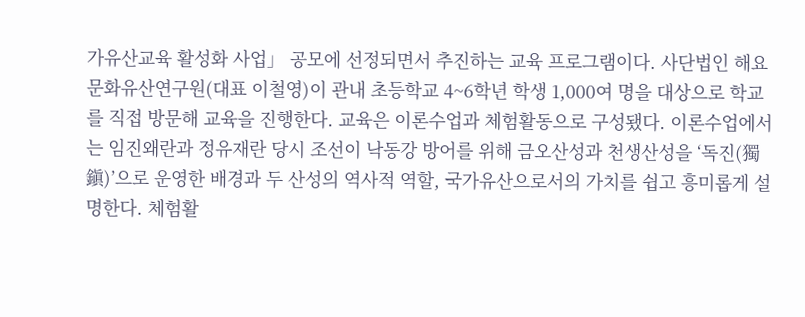가유산교육 활성화 사업」 공모에 선정되면서 추진하는 교육 프로그램이다. 사단법인 해요문화유산연구원(대표 이철영)이 관내 초등학교 4~6학년 학생 1,000여 명을 대상으로 학교를 직접 방문해 교육을 진행한다. 교육은 이론수업과 체험활동으로 구성됐다. 이론수업에서는 임진왜란과 정유재란 당시 조선이 낙동강 방어를 위해 금오산성과 천생산성을 ‘독진(獨鎭)’으로 운영한 배경과 두 산성의 역사적 역할, 국가유산으로서의 가치를 쉽고 흥미롭게 설명한다. 체험활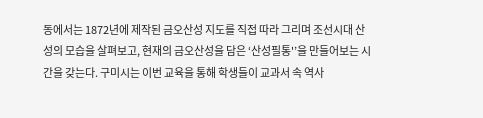동에서는 1872년에 제작된 금오산성 지도를 직접 따라 그리며 조선시대 산성의 모습을 살펴보고, 현재의 금오산성을 담은 ‘산성필통'’을 만들어보는 시간을 갖는다. 구미시는 이번 교육을 통해 학생들이 교과서 속 역사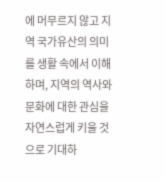에 머무르지 않고 지역 국가유산의 의미를 생활 속에서 이해하며, 지역의 역사와 문화에 대한 관심을 자연스럽게 키울 것으로 기대하